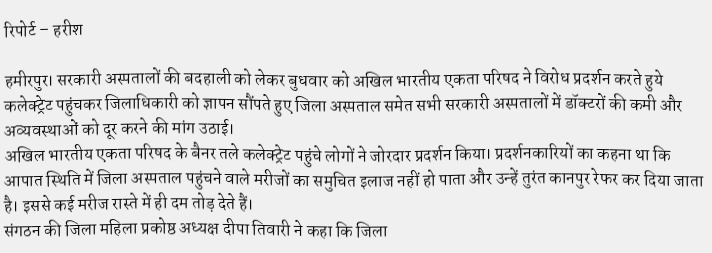रिपोर्ट – हरीश

हमीरपुर। सरकारी अस्पतालों की बदहाली को लेकर बुधवार को अखिल भारतीय एकता परिषद ने विरोध प्रदर्शन करते हुये कलेक्ट्रेट पहुंचकर जिलाधिकारी को ज्ञापन सौंपते हुए जिला अस्पताल समेत सभी सरकारी अस्पतालों में डॉक्टरों की कमी और अव्यवस्थाओं को दूर करने की मांग उठाई।
अखिल भारतीय एकता परिषद के बैनर तले कलेक्ट्रेट पहुंचे लोगों ने जोरदार प्रदर्शन किया। प्रदर्शनकारियों का कहना था कि आपात स्थिति में जिला अस्पताल पहुंचने वाले मरीजों का समुचित इलाज नहीं हो पाता और उन्हें तुरंत कानपुर रेफर कर दिया जाता है। इससे कई मरीज रास्ते में ही दम तोड़ देते हैं।
संगठन की जिला महिला प्रकोष्ठ अध्यक्ष दीपा तिवारी ने कहा कि जिला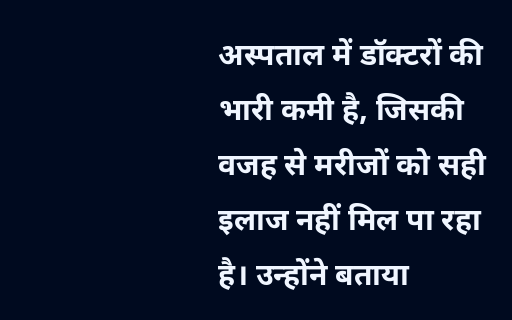अस्पताल में डॉक्टरों की भारी कमी है, जिसकी वजह से मरीजों को सही इलाज नहीं मिल पा रहा है। उन्होंने बताया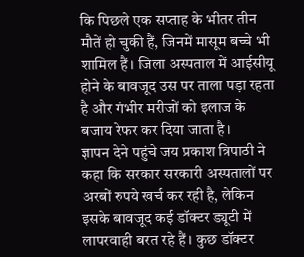कि पिछले एक सप्ताह के भीतर तीन मौतें हो चुकी हैं, जिनमें मासूम बच्चे भी शामिल हैं। जिला अस्पताल में आईसीयू होने के बावजूद उस पर ताला पड़ा रहता है और गंभीर मरीजों को इलाज के बजाय रेफर कर दिया जाता है।
ज्ञापन देने पहुंचे जय प्रकाश त्रिपाठी ने कहा कि सरकार सरकारी अस्पतालों पर अरबों रुपये खर्च कर रही है, लेकिन इसके बावजूद कई डॉक्टर ड्यूटी में लापरवाही बरत रहे हैं। कुछ डॉक्टर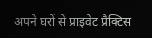अपने घरों से प्राइवेट प्रैक्टिस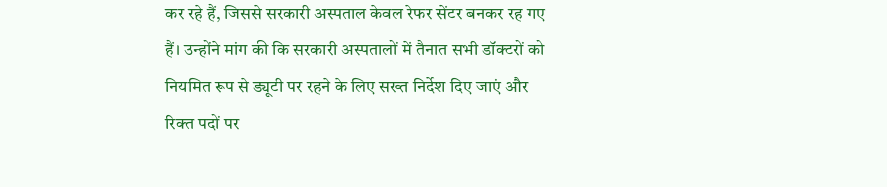कर रहे हैं, जिससे सरकारी अस्पताल केवल रेफर सेंटर बनकर रह गए हैं। उन्होंने मांग की कि सरकारी अस्पतालों में तैनात सभी डॉक्टरों को नियमित रूप से ड्यूटी पर रहने के लिए सख्त निर्देश दिए जाएं और रिक्त पदों पर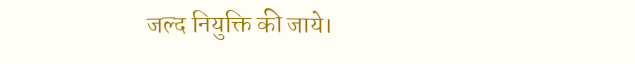जल्द नियुक्ति की जाये।